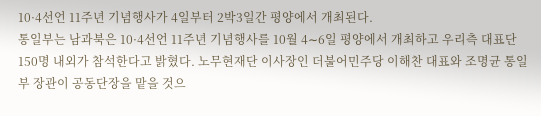10·4선언 11주년 기념행사가 4일부터 2박3일간 평양에서 개최된다.
통일부는 남과북은 10·4선언 11주년 기념행사를 10월 4∼6일 평양에서 개최하고 우리측 대표단 150명 내외가 참석한다고 밝혔다. 노무현재단 이사장인 더불어민주당 이해찬 대표와 조명균 통일부 장관이 공동단장을 맡을 것으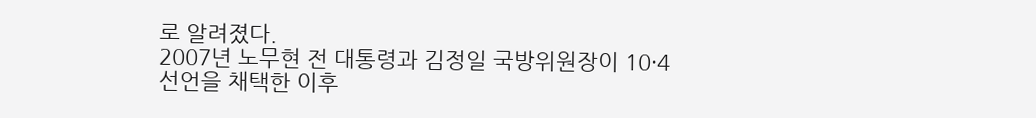로 알려졌다.
2007년 노무현 전 대통령과 김정일 국방위원장이 10·4선언을 채택한 이후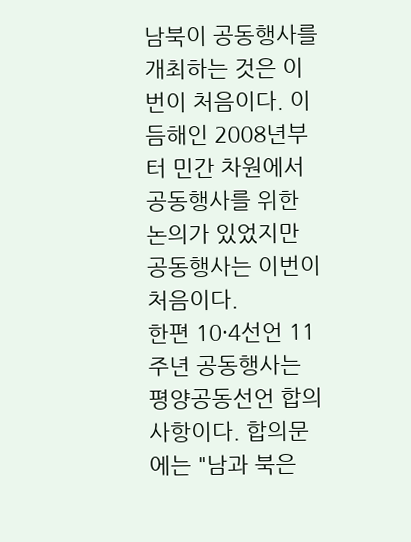남북이 공동행사를 개최하는 것은 이번이 처음이다. 이듬해인 2008년부터 민간 차원에서 공동행사를 위한 논의가 있었지만 공동행사는 이번이 처음이다.
한편 10·4선언 11주년 공동행사는 평양공동선언 합의사항이다. 합의문에는 "남과 북은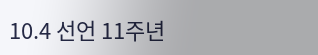10.4 선언 11주년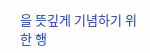을 뜻깊게 기념하기 위한 행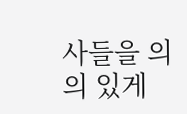사들을 의의 있게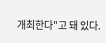개최한다"고 돼 있다.